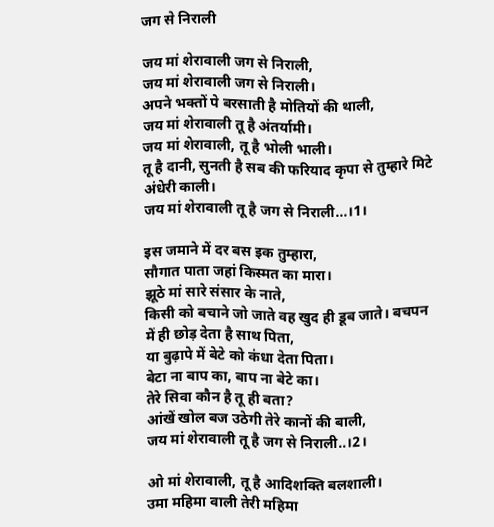जग से निराली

जय मां शेरावाली जग से निराली,
जय मां शेरावाली जग से निराली।
अपने भक्तों पे बरसाती है मोतियों की थाली,
जय मां शेरावाली तू है अंतर्यामी।
जय मां शेरावाली, तू है भोली भाली।
तू है दानी, सुनती है सब की फरियाद कृपा से तुम्हारे मिटे अंधेरी काली।
जय मां शेरावाली तू है जग से निराली...।1।

इस जमाने में दर बस इक तुम्हारा,
सौगात पाता जहां किस्मत का मारा।
झूठे मां सारे संसार के नाते,
किसी को बचाने जो जाते वह खुद ही डूब जाते। बचपन में ही छोड़ देता है साथ पिता,
या बुढ़ापे में बेटे को कंधा देता पिता।
बेटा ना बाप का, बाप ना बेटे का।
तेरे सिवा कौन है तू ही बता?
आंखें खोल बज उठेगी तेरे कानों की बाली,
जय मां शेरावाली तू है जग से निराली..।2।

ओ मां शेरावाली, तू है आदिशक्ति बलशाली।
उमा महिमा वाली तेरी महिमा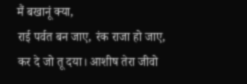मैं बखानूं क्या,
राई पर्वत बन जाए, रंक राजा हो जाए,
कर दे जो तू दया। आशीष तेरा जीवो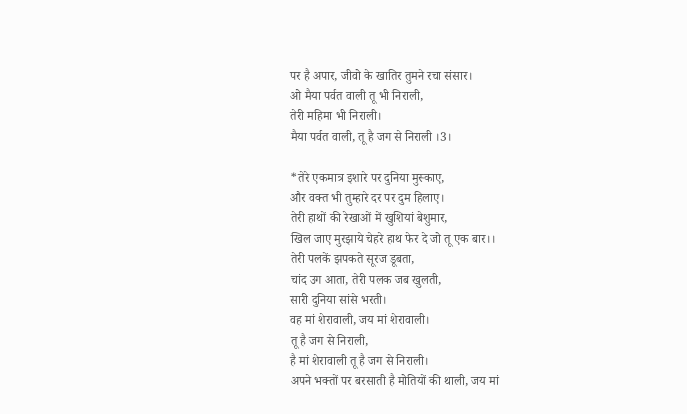पर है अपार, जीवो के खातिर तुमने रचा संसार।
ओ मैया पर्वत वाली तू भी निराली,
तेरी महिमा भी निराली।
मैया पर्वत वाली, तू है जग से निराली ।3।

*तेरे एकमात्र इशारे पर दुनिया मुस्काए,
और वक्त भी तुम्हारे दर पर दुम हिलाए।
तेरी हाथों की रेखाओं में खुशियां बेशुमार,
खिल जाए मुरझाये चेहरे हाथ फेर दे जो तू एक बार।।
तेरी पलकें झपकते सूरज डूबता,
चांद उग आता, तेरी पलक जब खुलती,
सारी दुनिया सांसे भरती।
वह मां शेरावाली, जय मां शेरावाली।
तू है जग से निराली,
है मां शेरावाली तू है जग से निराली।
अपने भक्तों पर बरसाती है मोतियों की थाली, जय मां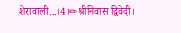शेरावाली...।4।✏श्रीनिवास द्विवेदी।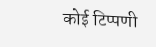कोई टिप्पणी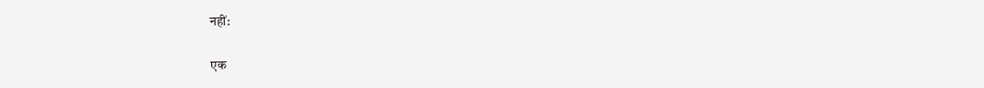नहीं:

एक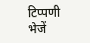टिप्पणी भेजें